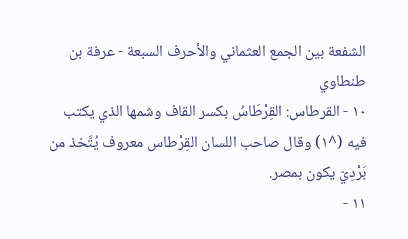الشفعة بين الجمع العثماني والأحرف السبعة - عرفة بن طنطاوي
١٠ - القرطاس: القِرْطَاسُ بكسر القاف وشمها الذي يكتب فيه (^١) وقال صاحب اللسان القِرْطاس معروف يُتَّخذ من بَرْدِيّ يكون بمصر.
١١ -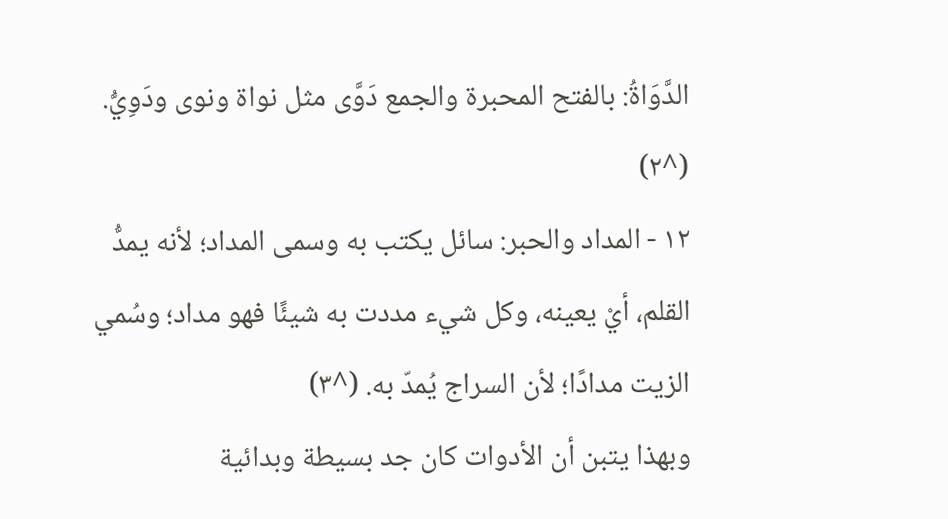الدَّوَاةُ: بالفتح المحبرة والجمع دَوَّى مثل نواة ونوى ودَوِيُّ. (^٢)
١٢ - المداد والحبر: سائل يكتب به وسمى المداد؛ لأنه يمدُّ القلم، أيْ يعينه، وكل شيء مددت به شيئًا فهو مداد؛ وسُمي الزيت مدادًا؛ لأن السراج يُمدّ به. (^٣)
وبهذا يتبن أن الأدوات كان جد بسيطة وبدائية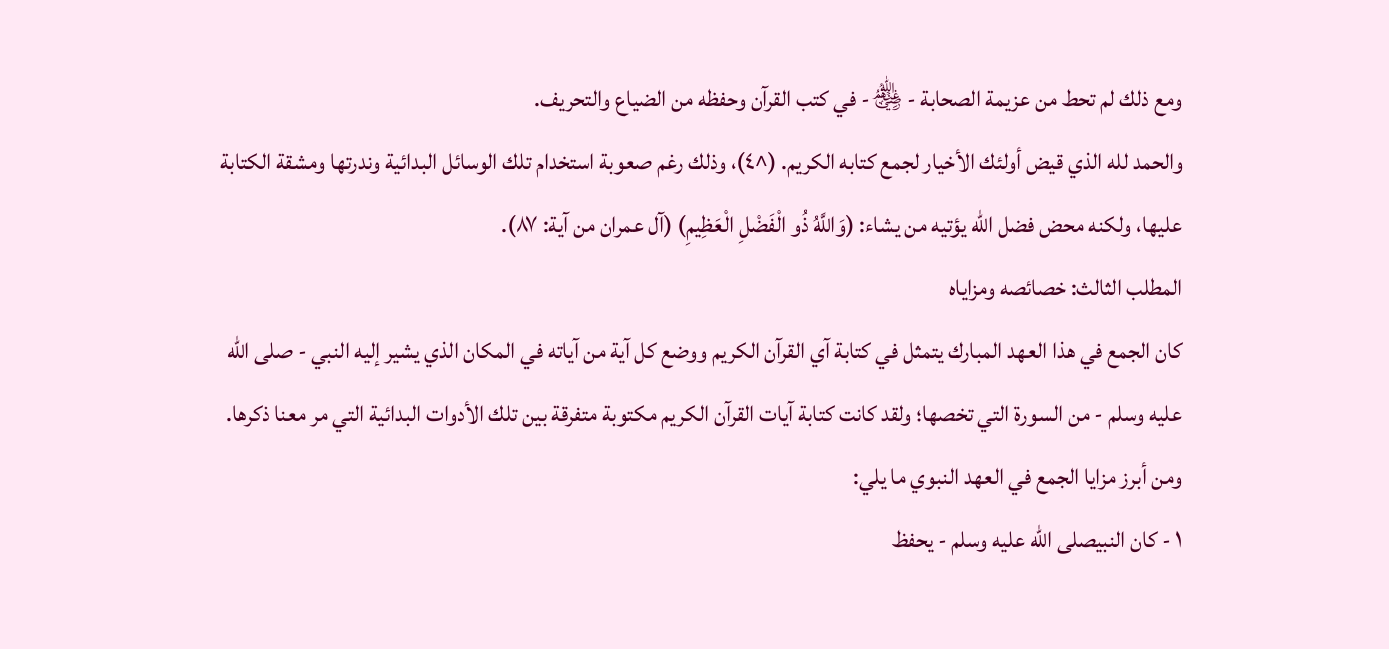ومع ذلك لم تحط من عزيمة الصحابة - ﵃- في كتب القرآن وحفظه من الضياع والتحريف.
والحمد لله الذي قيض أولئك الأخيار لجمع كتابه الكريم. (^٤)، وذلك رغم صعوبة استخدام تلك الوسائل البدائية وندرتها ومشقة الكتابة عليها، ولكنه محض فضل الله يؤتيه من يشاء: (وَاللَّهُ ذُو الْفَضْلِ الْعَظِيمِ) (آل عمران من آية: ٨٧).
المطلب الثالث: خصائصه ومزاياه
كان الجمع في هذا العهد المبارك يتمثل في كتابة آي القرآن الكريم ووضع كل آية من آياته في المكان الذي يشير إليه النبي - صلى الله عليه وسلم - من السورة التي تخصها؛ ولقد كانت كتابة آيات القرآن الكريم مكتوبة متفرقة بين تلك الأدوات البدائية التي مر معنا ذكرها.
ومن أبرز مزايا الجمع في العهد النبوي ما يلي:
١ - كان النبيصلى الله عليه وسلم - يحفظ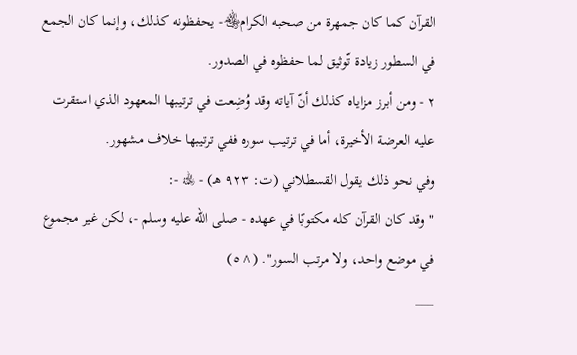القرآن كما كان جمهرة من صحبه الكرام﵃- يحفظونه كذلك، وإنما كان الجمع في السطور زيادة تّوثيق لما حفظوه في الصدور.
٢ - ومن أبرز مزاياه كذلك أنّ آياته وقد وُضِعت في ترتيبها المعهود الذي استقرت عليه العرضة الأخيرة، أما في ترتيب سوره ففي ترتيبها خلاف مشهور.
وفي نحو ذلك يقول القسطلاني (ت: ٩٢٣ هـ) - ﵀ -:
"وقد كان القرآن كله مكتوبًا في عهده - صلى الله عليه وسلم -، لكن غير مجموع في موضع واحد، ولا مرتب السور". (^٥)
___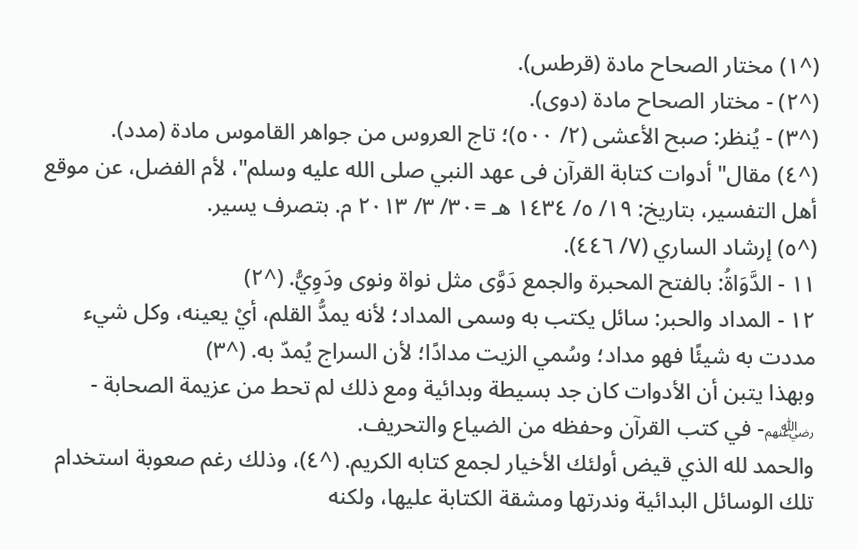(^١) مختار الصحاح مادة (قرطس).
(^٢) - مختار الصحاح مادة (دوى).
(^٣) - يُنظر: صبح الأعشى (٢/ ٥٠٠)؛ تاج العروس من جواهر القاموس مادة (مدد).
(^٤) مقال" أدوات كتابة القرآن فى عهد النبي صلى الله عليه وسلم"، لأم الفضل، عن موقع أهل التفسير، بتاريخ: ١٩/ ٥/ ١٤٣٤ هـ =٣٠/ ٣/ ٢٠١٣ م. بتصرف يسير.
(^٥) إرشاد الساري (٧/ ٤٤٦).
١١ - الدَّوَاةُ: بالفتح المحبرة والجمع دَوَّى مثل نواة ونوى ودَوِيُّ. (^٢)
١٢ - المداد والحبر: سائل يكتب به وسمى المداد؛ لأنه يمدُّ القلم، أيْ يعينه، وكل شيء مددت به شيئًا فهو مداد؛ وسُمي الزيت مدادًا؛ لأن السراج يُمدّ به. (^٣)
وبهذا يتبن أن الأدوات كان جد بسيطة وبدائية ومع ذلك لم تحط من عزيمة الصحابة - ﵃- في كتب القرآن وحفظه من الضياع والتحريف.
والحمد لله الذي قيض أولئك الأخيار لجمع كتابه الكريم. (^٤)، وذلك رغم صعوبة استخدام تلك الوسائل البدائية وندرتها ومشقة الكتابة عليها، ولكنه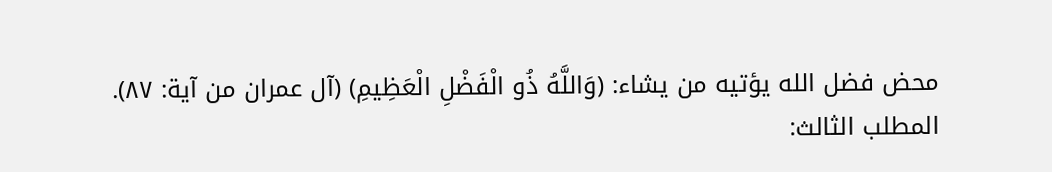محض فضل الله يؤتيه من يشاء: (وَاللَّهُ ذُو الْفَضْلِ الْعَظِيمِ) (آل عمران من آية: ٨٧).
المطلب الثالث: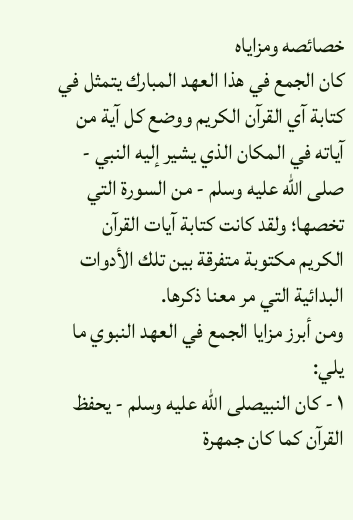خصائصه ومزاياه
كان الجمع في هذا العهد المبارك يتمثل في كتابة آي القرآن الكريم ووضع كل آية من آياته في المكان الذي يشير إليه النبي - صلى الله عليه وسلم - من السورة التي تخصها؛ ولقد كانت كتابة آيات القرآن الكريم مكتوبة متفرقة بين تلك الأدوات البدائية التي مر معنا ذكرها.
ومن أبرز مزايا الجمع في العهد النبوي ما يلي:
١ - كان النبيصلى الله عليه وسلم - يحفظ القرآن كما كان جمهرة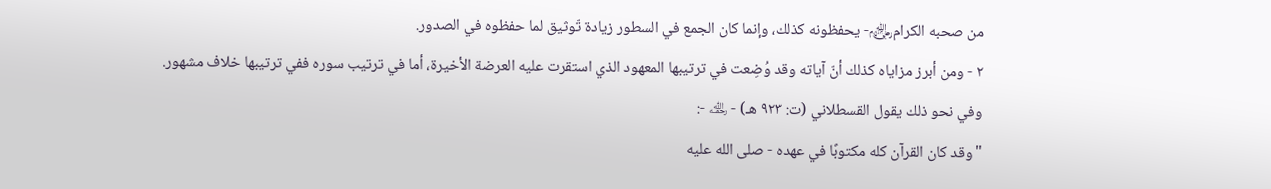من صحبه الكرام﵃- يحفظونه كذلك، وإنما كان الجمع في السطور زيادة تّوثيق لما حفظوه في الصدور.
٢ - ومن أبرز مزاياه كذلك أنّ آياته وقد وُضِعت في ترتيبها المعهود الذي استقرت عليه العرضة الأخيرة، أما في ترتيب سوره ففي ترتيبها خلاف مشهور.
وفي نحو ذلك يقول القسطلاني (ت: ٩٢٣ هـ) - ﵀ -:
"وقد كان القرآن كله مكتوبًا في عهده - صلى الله عليه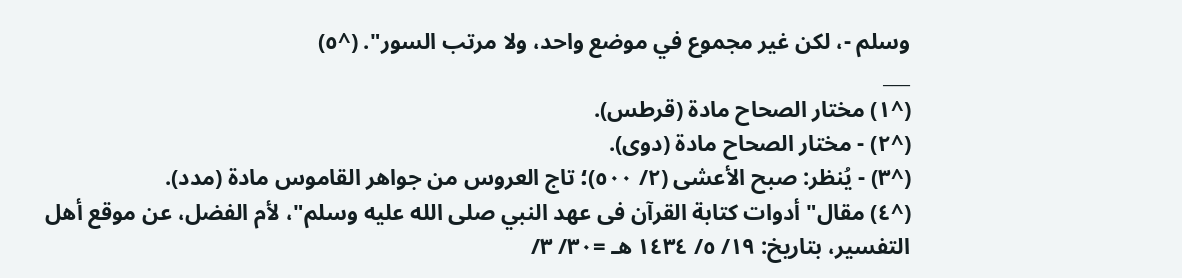وسلم -، لكن غير مجموع في موضع واحد، ولا مرتب السور". (^٥)
___
(^١) مختار الصحاح مادة (قرطس).
(^٢) - مختار الصحاح مادة (دوى).
(^٣) - يُنظر: صبح الأعشى (٢/ ٥٠٠)؛ تاج العروس من جواهر القاموس مادة (مدد).
(^٤) مقال" أدوات كتابة القرآن فى عهد النبي صلى الله عليه وسلم"، لأم الفضل، عن موقع أهل التفسير، بتاريخ: ١٩/ ٥/ ١٤٣٤ هـ =٣٠/ ٣/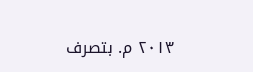٢٠١٣ م. بتصرف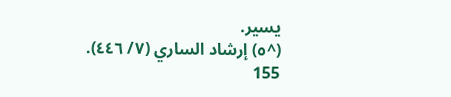يسير.
(^٥) إرشاد الساري (٧/ ٤٤٦).
155